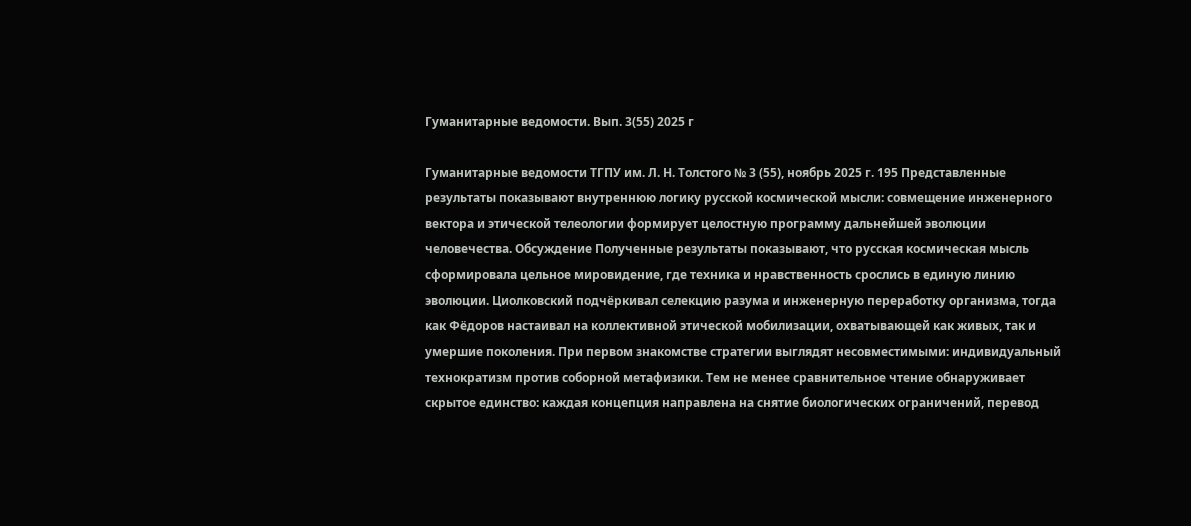Гуманитарные ведомости. Вып. 3(55) 2025 г

Гуманитарные ведомости ТГПУ им. Л. Н. Толстого № 3 (55), ноябрь 2025 г. 195 Представленные результаты показывают внутреннюю логику русской космической мысли: совмещение инженерного вектора и этической телеологии формирует целостную программу дальнейшей эволюции человечества. Обсуждение Полученные результаты показывают, что русская космическая мысль сформировала цельное мировидение, где техника и нравственность срослись в единую линию эволюции. Циолковский подчёркивал селекцию разума и инженерную переработку организма, тогда как Фёдоров настаивал на коллективной этической мобилизации, охватывающей как живых, так и умершие поколения. При первом знакомстве стратегии выглядят несовместимыми: индивидуальный технократизм против соборной метафизики. Тем не менее сравнительное чтение обнаруживает скрытое единство: каждая концепция направлена на снятие биологических ограничений, перевод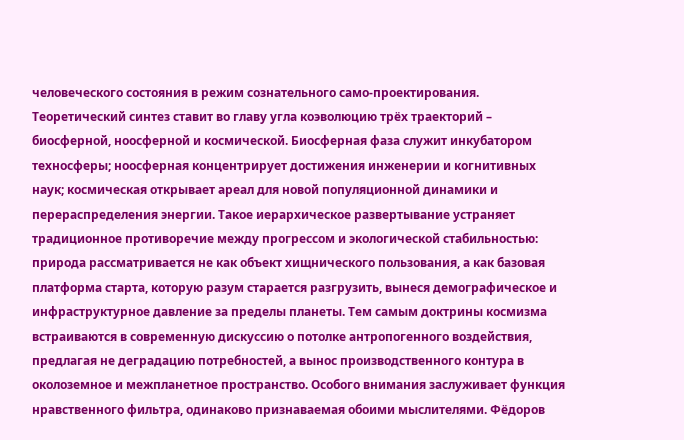человеческого состояния в режим сознательного само-проектирования. Теоретический синтез ставит во главу угла коэволюцию трёх траекторий –  биосферной, ноосферной и космической. Биосферная фаза служит инкубатором техносферы; ноосферная концентрирует достижения инженерии и когнитивных наук; космическая открывает ареал для новой популяционной динамики и перераспределения энергии. Такое иерархическое развертывание устраняет традиционное противоречие между прогрессом и экологической стабильностью: природа рассматривается не как объект хищнического пользования, а как базовая платформа старта, которую разум старается разгрузить, вынеся демографическое и инфраструктурное давление за пределы планеты. Тем самым доктрины космизма встраиваются в современную дискуссию о потолке антропогенного воздействия, предлагая не деградацию потребностей, а вынос производственного контура в околоземное и межпланетное пространство. Особого внимания заслуживает функция нравственного фильтра, одинаково признаваемая обоими мыслителями. Фёдоров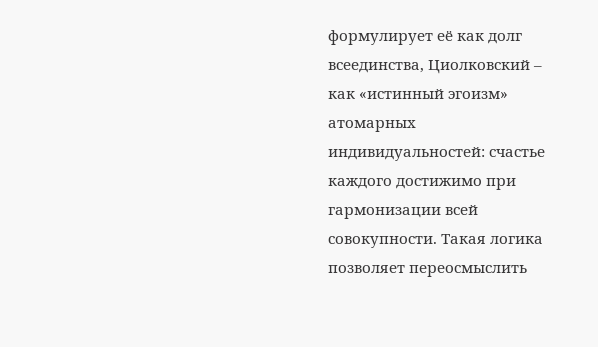формулирует её как долг всеединства, Циолковский – как «истинный эгоизм» атомарных индивидуальностей: счастье каждого достижимо при гармонизации всей совокупности. Такая логика позволяет переосмыслить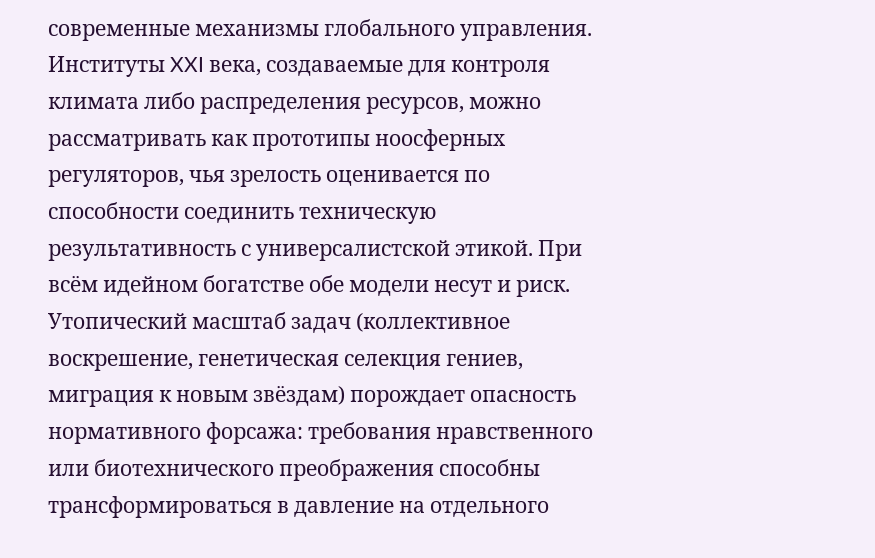современные механизмы глобального управления. Институты XXI века, создаваемые для контроля климата либо распределения ресурсов, можно рассматривать как прототипы ноосферных регуляторов, чья зрелость оценивается по способности соединить техническую результативность с универсалистской этикой. При всём идейном богатстве обе модели несут и риск. Утопический масштаб задач (коллективное воскрешение, генетическая селекция гениев, миграция к новым звёздам) порождает опасность нормативного форсажа: требования нравственного или биотехнического преображения способны трансформироваться в давление на отдельного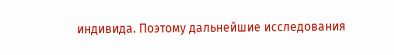индивида. Поэтому дальнейшие исследования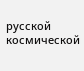русской космической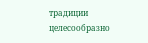традиции целесообразно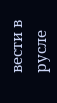вести в русле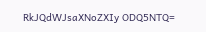RkJQdWJsaXNoZXIy ODQ5NTQ=